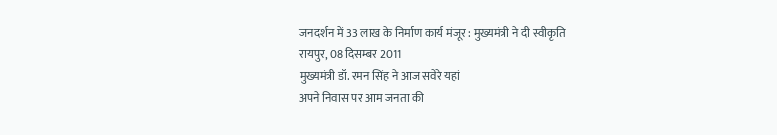जनदर्शन में 33 लाख के निर्माण कार्य मंजूर : मुख्यमंत्री ने दी स्वीकृति
रायपुर, 08 दिसम्बर 2011
मुख्यमंत्री डॉ. रमन सिंह ने आज सवेरे यहां
अपने निवास पर आम जनता की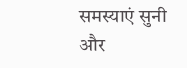समस्याएं सुनी और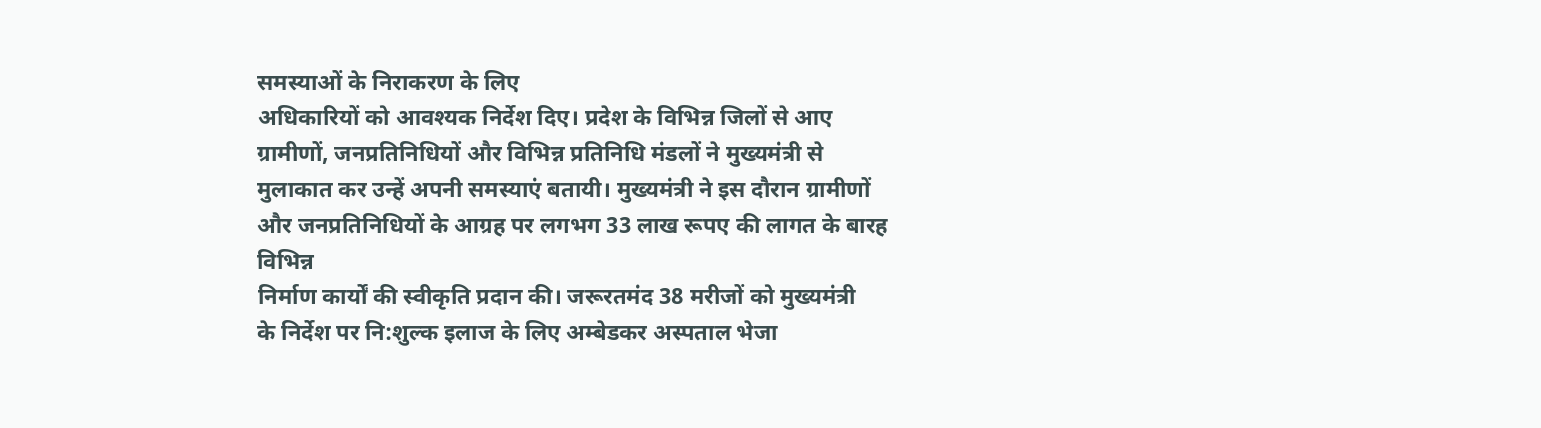समस्याओं के निराकरण के लिए
अधिकारियों को आवश्यक निर्देश दिए। प्रदेश के विभिन्न जिलों से आए
ग्रामीणों, जनप्रतिनिधियों और विभिन्न प्रतिनिधि मंडलों ने मुख्यमंत्री से
मुलाकात कर उन्हें अपनी समस्याएं बतायी। मुख्यमंत्री ने इस दौरान ग्रामीणों
और जनप्रतिनिधियों के आग्रह पर लगभग 33 लाख रूपए की लागत के बारह विभिन्न
निर्माण कार्यों की स्वीकृति प्रदान की। जरूरतमंद 38 मरीजों को मुख्यमंत्री
के निर्देश पर नि:शुल्क इलाज के लिए अम्बेडकर अस्पताल भेजा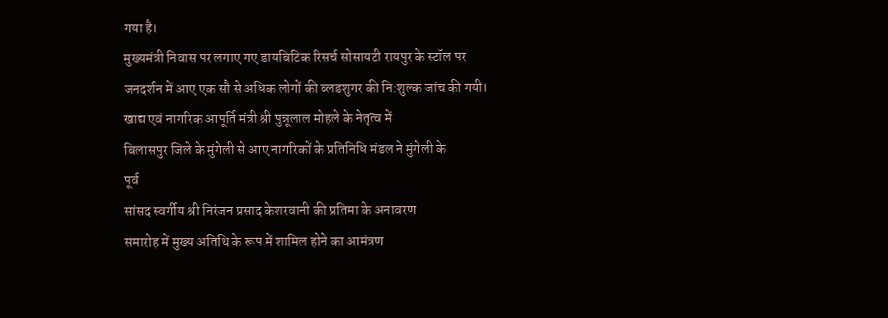गया है।
मुख्यमंत्री निवास पर लगाए गए डायबिटिक रिसर्च सोसायटी रायपुर के स्टॉल पर
जनदर्शन में आए एक सौ से अधिक लोगों की ब्लडशुगर की नि:शुल्क जांच की गयी।
खाद्य एवं नागरिक आपूर्ति मंत्री श्री पुन्नूलाल मोहले के नेतृत्व में
बिलासपुर जिले के मुंगेली से आए नागरिकों के प्रतिनिधि मंडल ने मुंगेली के
पूर्व
सांसद स्वर्गीय श्री निरंजन प्रसाद केशरवानी की प्रतिमा के अनावरण
समारोह में मुख्य अतिथि के रूप में शामिल होने का आमंत्रण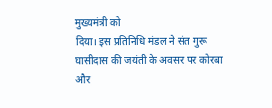मुख्यमंत्री को
दिया। इस प्रतिनिधि मंडल ने संत गुरू घासीदास की जयंती के अवसर पर कोरबा और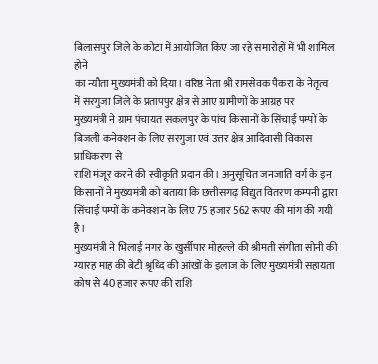बिलासपुर जिले के कोटा में आयोजित किए जा रहे समारोहों में भी शामिल होने
का न्यौता मुख्यमंत्री को दिया। वरिष्ठ नेता श्री रामसेवक पैकरा के नेतृत्व
में सरगुजा जिले के प्रतापपुर क्षेत्र से आए ग्रामीणों के आग्रह पर
मुख्यमंत्री ने ग्राम पंचायत सकलपुर के पांच किसानों के सिंचाई पम्पों के
बिजली कनेक्शन के लिए सरगुजा एवं उत्तर क्षेत्र आदिवासी विकास प्राधिकरण से
राशि मंजूर करने की स्वीकृति प्रदान की। अनुसूचित जनजाति वर्ग के इन
किसानों ने मुख्यमंत्री को बताया कि छत्तीसगढ़ विद्युत वितरण कम्पनी द्वारा
सिंचाई पम्पों के कनेक्शन के लिए 75 हजार 562 रूपए की मांग की गयी है।
मुख्यमंत्री ने भिलाई नगर के खुर्सीपार मोहल्ले की श्रीमती संगीता सोनी की
ग्यारह माह की बेटी श्रृध्दि की आंखों के इलाज के लिए मुख्यमंत्री सहायता
कोष से 40 हजार रूपए की राशि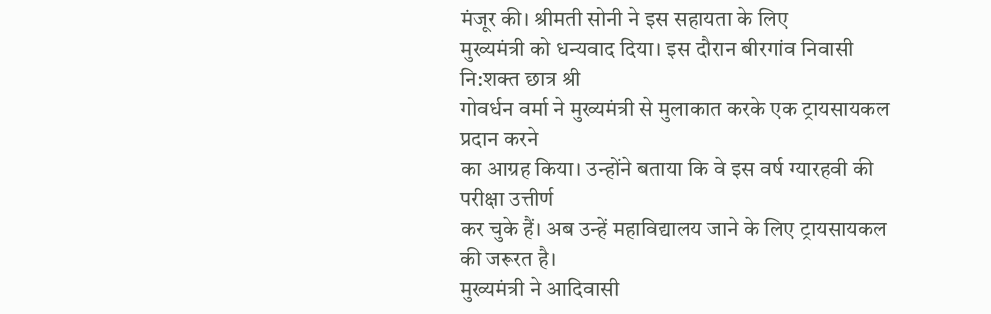मंजूर की। श्रीमती सोनी ने इस सहायता के लिए
मुख्यमंत्री को धन्यवाद दिया। इस दौरान बीरगांव निवासी नि:शक्त छात्र श्री
गोवर्धन वर्मा ने मुख्यमंत्री से मुलाकात करके एक ट्रायसायकल प्रदान करने
का आग्रह किया। उन्होंने बताया कि वे इस वर्ष ग्यारहवी की परीक्षा उत्तीर्ण
कर चुके हैं। अब उन्हें महाविद्यालय जाने के लिए ट्रायसायकल की जरूरत है।
मुख्यमंत्री ने आदिवासी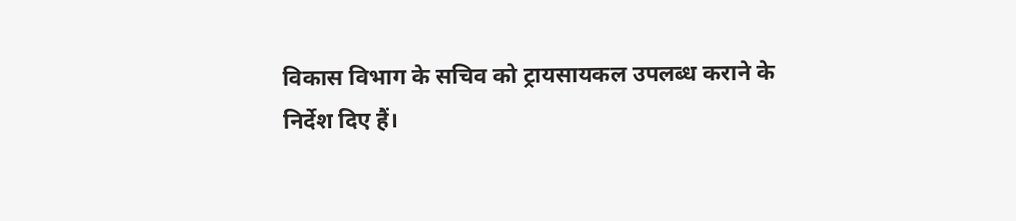विकास विभाग के सचिव को ट्रायसायकल उपलब्ध कराने के
निर्देश दिए हैं।